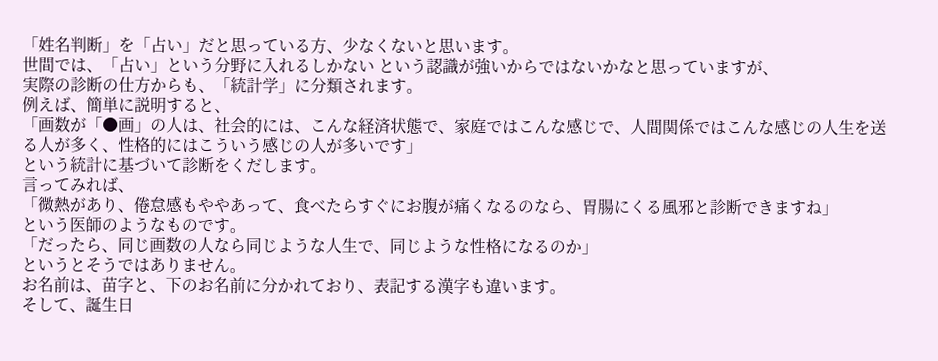「姓名判断」を「占い」だと思っている方、少なくないと思います。
世間では、「占い」という分野に入れるしかない という認識が強いからではないかなと思っていますが、
実際の診断の仕方からも、「統計学」に分類されます。
例えば、簡単に説明すると、
「画数が「●画」の人は、社会的には、こんな経済状態で、家庭ではこんな感じで、人間関係ではこんな感じの人生を送る人が多く、性格的にはこういう感じの人が多いです」
という統計に基づいて診断をくだします。
言ってみれば、
「微熱があり、倦怠感もややあって、食べたらすぐにお腹が痛くなるのなら、胃腸にくる風邪と診断できますね」
という医師のようなものです。
「だったら、同じ画数の人なら同じような人生で、同じような性格になるのか」
というとそうではありません。
お名前は、苗字と、下のお名前に分かれており、表記する漢字も違います。
そして、誕生日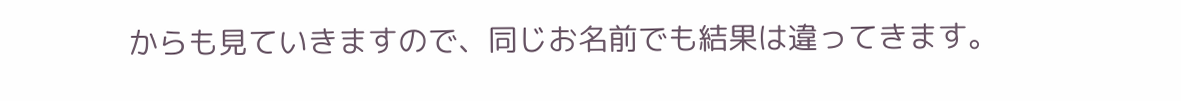からも見ていきますので、同じお名前でも結果は違ってきます。